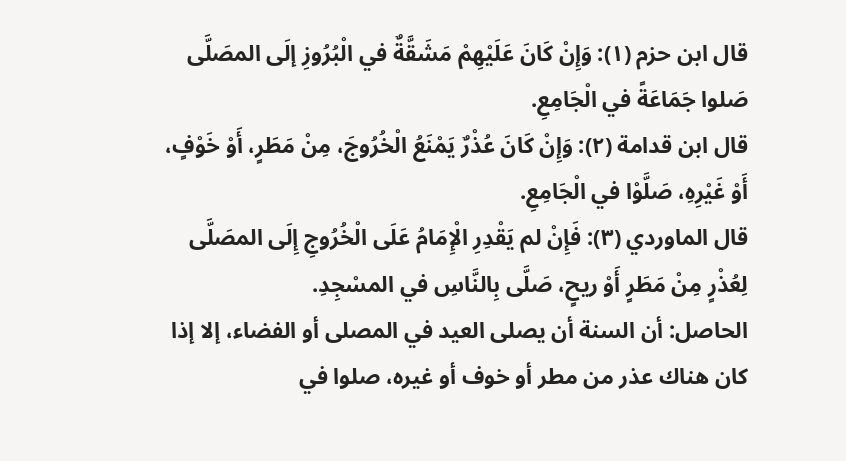قال ابن حزم (١): وَإِنْ كَانَ عَلَيْهِمْ مَشَقَّةٌ في الْبُرُوزِ إلَى المصَلَّى صَلوا جَمَاعَةً في الْجَامِعِ.
قال ابن قدامة (٢): وَإِنْ كَانَ عُذْرٌ يَمْنَعُ الْخُرُوجَ، مِنْ مَطَرٍ، أَوْ خَوْفٍ، أَوْ غَيْرِهِ، صَلَّوْا في الْجَامِعِ.
قال الماوردي (٣): فَإِنْ لم يَقْدِرِ الْإِمَامُ عَلَى الْخُرُوجِ إِلَى المصَلَّى لِعُذْرٍ مِنْ مَطَرٍ أَوْ ريحٍ، صَلَّى بِالنَّاسِ في المسْجِدِ.
الحاصل: أن السنة أن يصلى العيد في المصلى أو الفضاء، إلا إذا كان هناك عذر من مطر أو خوف أو غيره، صلوا في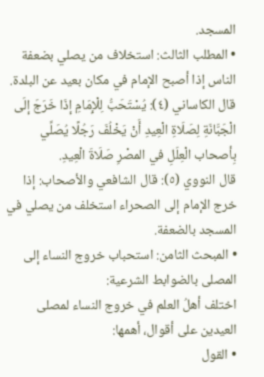المسجد.
• المطلب الثالث: استخلاف من يصلي بضعفة الناس إذا أصبح الإمام في مكان بعيد عن البلدة.
قال الكاساني (٤): يُسْتَحَبُّ لِلْإِمَامِ إذَا خَرَجَ إلَى الْجَبَّانَةِ لِصَلَاةِ الْعِيدِ أَنْ يَخْلُفَ رَجُلًا يُصَلِّي بِأصحاب الْعِلَلِ في المصْرِ صَلَاةَ الْعِيدِ.
قال النووي (٥): قال الشافعي والأصحاب: إذا خرج الإمام إلى الصحراء استخلف من يصلي في المسجد بالضعفة.
• المبحث الثامن: استحباب خروج النساء إلى المصلى بالضوابط الشرعية:
اختلف أهلُ العلم في خروج النساء لمصلى العيدين على أقوال، أهمها:
• القول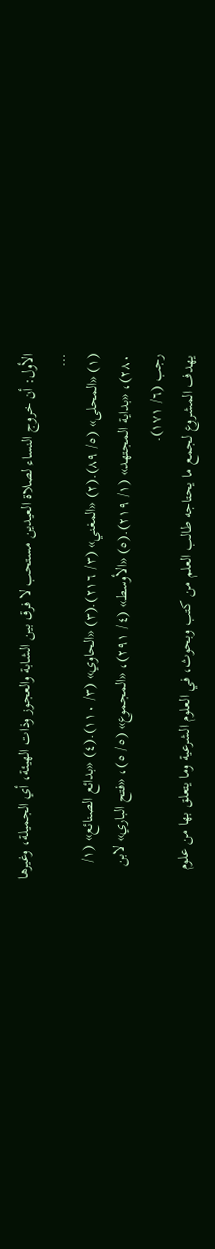الأول: أن خروج النساء لصلاة العيدين مستحب لا فرق بين الشابة والعجوز وذات الهيئة، أي الجميلة، وغيرها …
(١) «المحلى» (٥/ ٨٩).(٢) «المغني» (٣/ ٢١٦).(٣) «الحاوي» (٣/ ١١٠).(٤) «بدائع الصنائع» (١/ ٢٨٠)، «بداية المجتهد» (١/ ٢١٩).(٥) «الأوسط» (٤/ ٢٩١)، «المجموع» (٥/ ٥)، «فتح الباري» لابن رجب (٦/ ١٧١).
يهدف المشروع لجمع ما يحتاجه طالب العلم من كتب وبحوث، في العلوم الشرعية وما يتعلق بها من علوم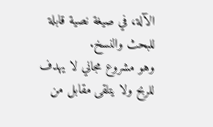الآلة، في صيغة نصية قابلة للبحث والنسخ.
وهو مشروع مجاني لا يهدف للربح ولا يتلقى مقابل من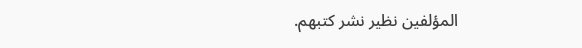المؤلفين نظير نشر كتبهم.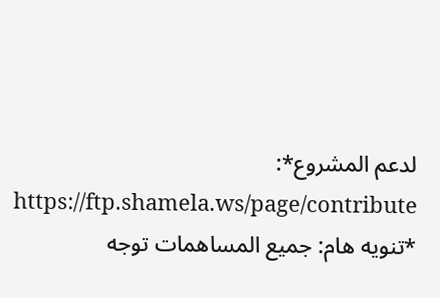لدعم المشروع*: https://ftp.shamela.ws/page/contribute
*تنويه هام: جميع المساهمات توجه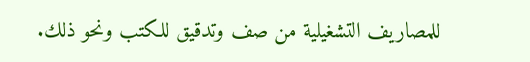للمصاريف التشغيلية من صف وتدقيق للكتب ونحو ذلك.